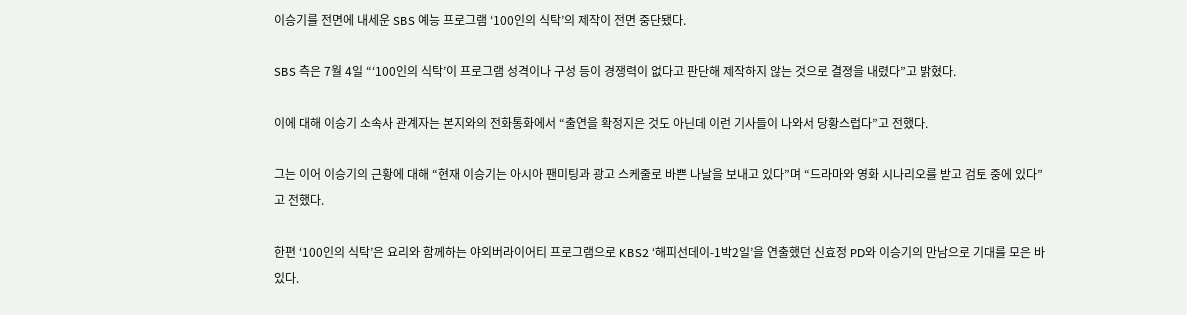이승기를 전면에 내세운 SBS 예능 프로그램 ‘100인의 식탁’의 제작이 전면 중단됐다.

SBS 측은 7월 4일 “‘100인의 식탁’이 프로그램 성격이나 구성 등이 경쟁력이 없다고 판단해 제작하지 않는 것으로 결졍을 내렸다”고 밝혔다.

이에 대해 이승기 소속사 관계자는 본지와의 전화통화에서 “출연을 확정지은 것도 아닌데 이런 기사들이 나와서 당황스럽다”고 전했다.

그는 이어 이승기의 근황에 대해 “현재 이승기는 아시아 팬미팅과 광고 스케줄로 바쁜 나날을 보내고 있다”며 “드라마와 영화 시나리오를 받고 검토 중에 있다”고 전했다.

한편 ‘100인의 식탁’은 요리와 함께하는 야외버라이어티 프로그램으로 KBS2 ‘해피선데이-1박2일’을 연출했던 신효정 PD와 이승기의 만남으로 기대를 모은 바 있다.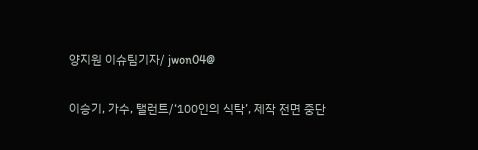양지원 이슈팀기자/ jwon04@

이승기, 가수, 탤런트/‘100인의 식탁’, 제작 전면 중단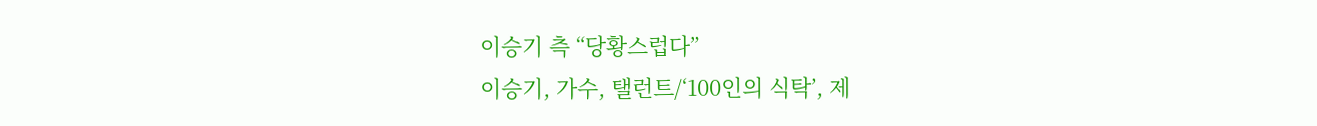이승기 측 “당황스럽다”
이승기, 가수, 탤런트/‘100인의 식탁’, 제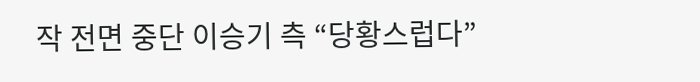작 전면 중단 이승기 측 “당황스럽다”